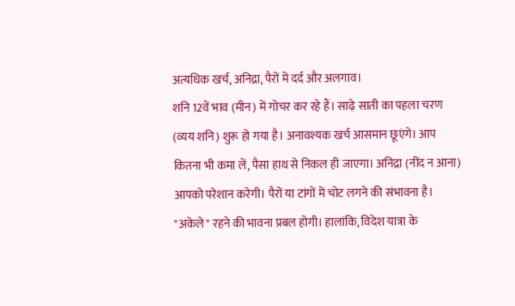अत्यधिक खर्च, अनिद्रा, पैरों में दर्द और अलगाव।
शनि 12वें भाव (मीन) में गोचर कर रहे हैं। साढ़े साती का पहला चरण (व्यय शनि) शुरू हो गया है। अनावश्यक खर्च आसमान छूएंगे। आप कितना भी कमा लें, पैसा हाथ से निकल ही जाएगा। अनिद्रा (नींद न आना) आपको परेशान करेगी। पैरों या टांगों में चोट लगने की संभावना है। "अकेले" रहने की भावना प्रबल होगी। हालांकि, विदेश यात्रा के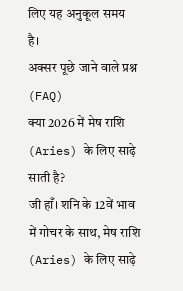लिए यह अनुकूल समय है।
अक्सर पूछे जाने वाले प्रश्न (FAQ)
क्या 2026 में मेष राशि (Aries) के लिए साढ़े साती है?
जी हाँ। शनि के 12वें भाव में गोचर के साथ, मेष राशि (Aries) के लिए साढ़े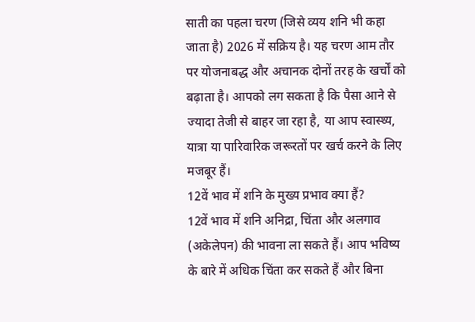साती का पहला चरण (जिसे व्यय शनि भी कहा जाता है) 2026 में सक्रिय है। यह चरण आम तौर पर योजनाबद्ध और अचानक दोनों तरह के खर्चों को बढ़ाता है। आपको लग सकता है कि पैसा आने से ज्यादा तेजी से बाहर जा रहा है, या आप स्वास्थ्य, यात्रा या पारिवारिक जरूरतों पर खर्च करने के लिए मजबूर हैं।
12वें भाव में शनि के मुख्य प्रभाव क्या हैं?
12वें भाव में शनि अनिद्रा, चिंता और अलगाव (अकेलेपन) की भावना ला सकते हैं। आप भविष्य के बारे में अधिक चिंता कर सकते हैं और बिना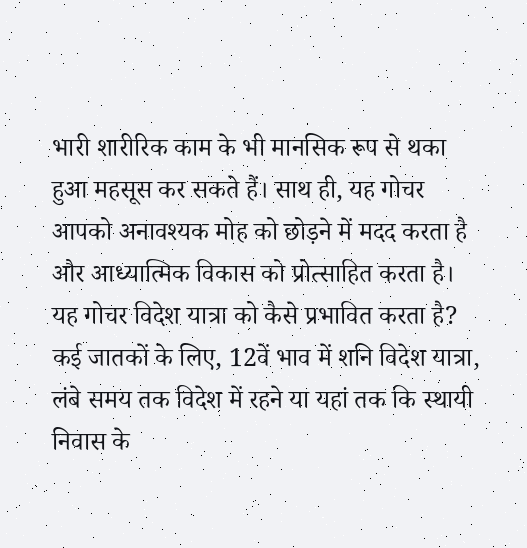भारी शारीरिक काम के भी मानसिक रूप से थका हुआ महसूस कर सकते हैं। साथ ही, यह गोचर आपको अनावश्यक मोह को छोड़ने में मदद करता है और आध्यात्मिक विकास को प्रोत्साहित करता है।
यह गोचर विदेश यात्रा को कैसे प्रभावित करता है?
कई जातकों के लिए, 12वें भाव में शनि विदेश यात्रा, लंबे समय तक विदेश में रहने या यहां तक कि स्थायी निवास के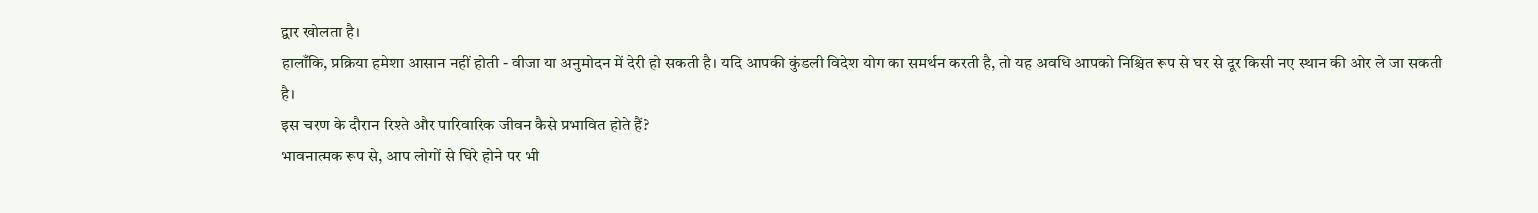द्वार खोलता है।
हालाँकि, प्रक्रिया हमेशा आसान नहीं होती - वीजा या अनुमोदन में देरी हो सकती है। यदि आपकी कुंडली विदेश योग का समर्थन करती है, तो यह अवधि आपको निश्चित रूप से घर से दूर किसी नए स्थान की ओर ले जा सकती है।
इस चरण के दौरान रिश्ते और पारिवारिक जीवन कैसे प्रभावित होते हैं?
भावनात्मक रूप से, आप लोगों से घिरे होने पर भी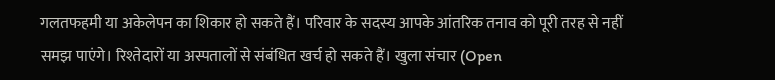गलतफहमी या अकेलेपन का शिकार हो सकते हैं। परिवार के सदस्य आपके आंतरिक तनाव को पूरी तरह से नहीं समझ पाएंगे। रिश्तेदारों या अस्पतालों से संबंधित खर्च हो सकते हैं। खुला संचार (Open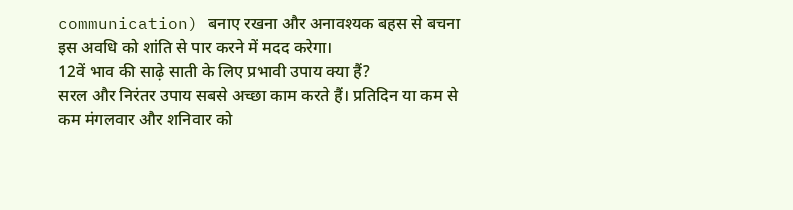communication) बनाए रखना और अनावश्यक बहस से बचना इस अवधि को शांति से पार करने में मदद करेगा।
12वें भाव की साढ़े साती के लिए प्रभावी उपाय क्या हैं?
सरल और निरंतर उपाय सबसे अच्छा काम करते हैं। प्रतिदिन या कम से कम मंगलवार और शनिवार को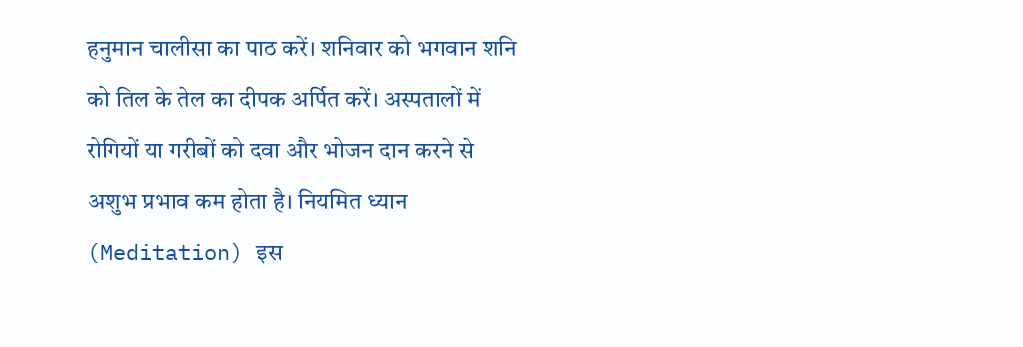हनुमान चालीसा का पाठ करें। शनिवार को भगवान शनि को तिल के तेल का दीपक अर्पित करें। अस्पतालों में रोगियों या गरीबों को दवा और भोजन दान करने से अशुभ प्रभाव कम होता है। नियमित ध्यान (Meditation) इस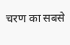चरण का सबसे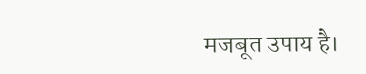मजबूत उपाय है।